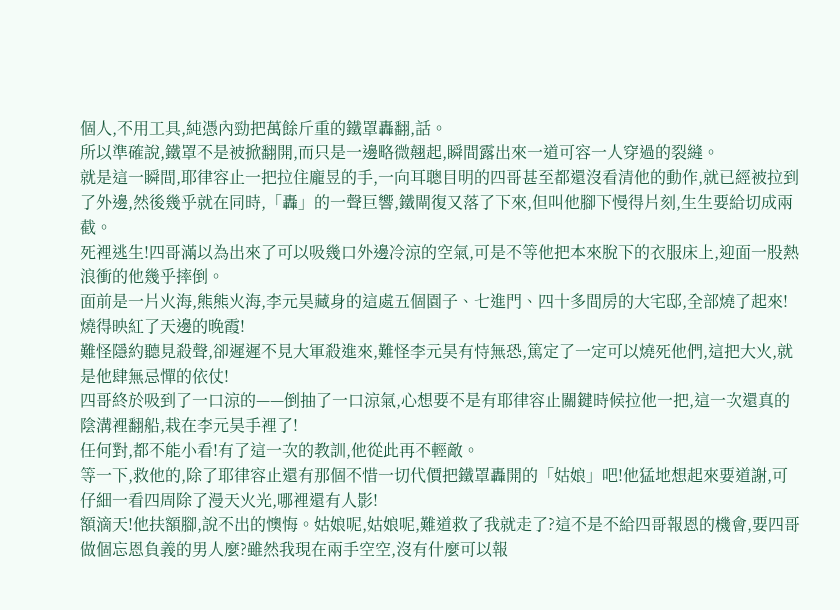個人,不用工具,純憑內勁把萬餘斤重的鐵罩轟翻,話。
所以準確說,鐵罩不是被掀翻開,而只是一邊略微翹起,瞬間露出來一道可容一人穿過的裂縫。
就是這一瞬間,耶律容止一把拉住龐昱的手,一向耳聰目明的四哥甚至都還沒看清他的動作,就已經被拉到了外邊,然後幾乎就在同時,「轟」的一聲巨響,鐵閘復又落了下來,但叫他腳下慢得片刻,生生要給切成兩截。
死裡逃生!四哥滿以為出來了可以吸幾口外邊冷涼的空氣,可是不等他把本來脫下的衣服床上,迎面一股熱浪衝的他幾乎摔倒。
面前是一片火海,熊熊火海,李元昊藏身的這處五個園子、七進門、四十多間房的大宅邸,全部燒了起來!燒得映紅了天邊的晚霞!
難怪隱約聽見殺聲,卻遲遲不見大軍殺進來,難怪李元昊有恃無恐,篤定了一定可以燒死他們,這把大火,就是他肆無忌憚的依仗!
四哥終於吸到了一口涼的——倒抽了一口涼氣,心想要不是有耶律容止關鍵時候拉他一把,這一次還真的陰溝裡翻船,栽在李元昊手裡了!
任何對,都不能小看!有了這一次的教訓,他從此再不輕敵。
等一下,救他的,除了耶律容止還有那個不惜一切代價把鐵罩轟開的「姑娘」吧!他猛地想起來要道謝,可仔細一看四周除了漫天火光,哪裡還有人影!
額滴天!他扶額腳,說不出的懊悔。姑娘呢,姑娘呢,難道救了我就走了?這不是不給四哥報恩的機會,要四哥做個忘恩負義的男人麼?雖然我現在兩手空空,沒有什麼可以報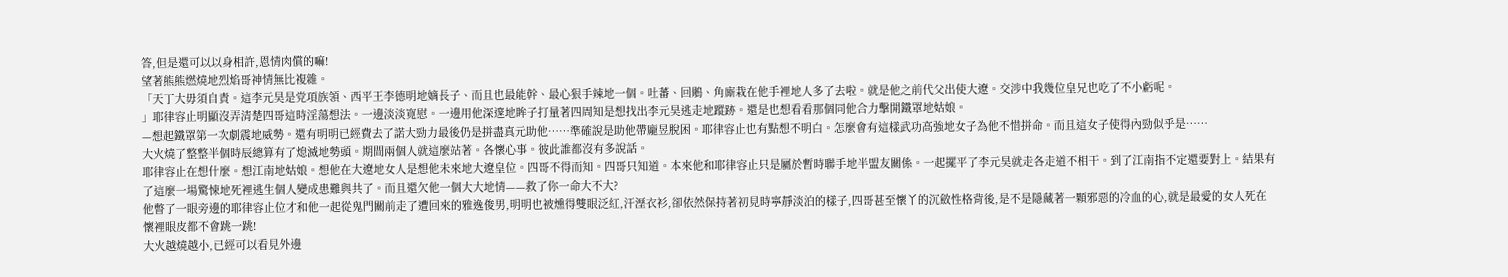答,但是還可以以身相許,恩情肉償的嘛!
望著熊熊燃燒地烈焰哥神情無比複雜。
「天丁大毋須自責。這李元昊是党項族領、西平王李德明地嫡長子、而且也最能幹、最心狠手辣地一個。吐蕃、回鶻、角廝栽在他手裡地人多了去啦。就是他之前代父出使大遼。交涉中我幾位皇兄也吃了不小虧呢。
」耶律容止明顯沒弄清楚四哥這時淫蕩想法。一邊淡淡寬慰。一邊用他深邃地眸子打量著四周知是想找出李元昊逃走地蹤跡。還是也想看看那個同他合力擊開鐵罩地姑娘。
—想起鐵罩第一次劇震地威勢。還有明明已經費去了諾大勁力最後仍是拼盡真元助他……準確說是助他帶龐昱脫困。耶律容止也有點想不明白。怎麼會有這樣武功高強地女子為他不惜拼命。而且這女子使得內勁似乎是……
大火燒了整整半個時辰總算有了熄滅地勢頭。期間兩個人就這麼站著。各懷心事。彼此誰都沒有多說話。
耶律容止在想什麼。想江南地姑娘。想他在大遼地女人是想他未來地大遼皇位。四哥不得而知。四哥只知道。本來他和耶律容止只是屬於暫時聯手地半盟友關係。一起擺平了李元昊就走各走道不相干。到了江南指不定還要對上。結果有了這麼一場驚悚地死裡逃生個人變成患難與共了。而且還欠他一個大大地情——救了你一命大不大?
他瞥了一眼旁邊的耶律容止位才和他一起從鬼門關前走了遭回來的雅逸俊男,明明也被燻得雙眼泛紅,汗溼衣衫,卻依然保持著初見時寧靜淡泊的樣子,四哥甚至懷丫的沉斂性格背後,是不是隱藏著一顆邪惡的冷血的心,就是最愛的女人死在懷裡眼皮都不會跳一跳!
大火越燒越小,已經可以看見外邊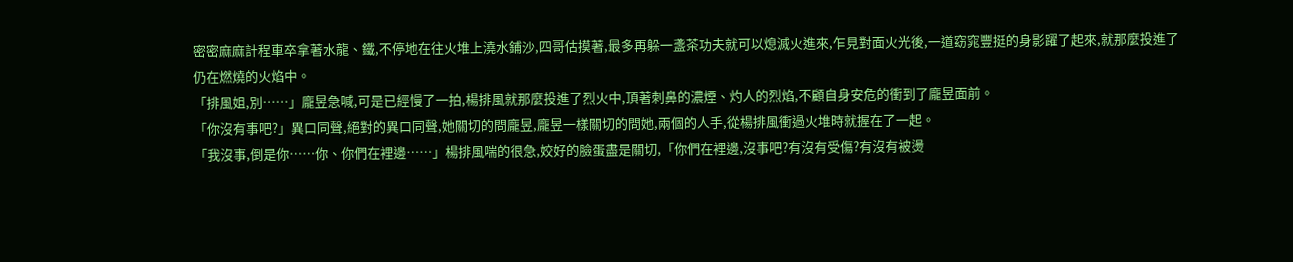密密麻麻計程車卒拿著水龍、鐵,不停地在往火堆上澆水鋪沙,四哥估摸著,最多再躲一盞茶功夫就可以熄滅火進來,乍見對面火光後,一道窈窕豐挺的身影躍了起來,就那麼投進了仍在燃燒的火焰中。
「排風姐,別……」龐昱急喊,可是已經慢了一拍,楊排風就那麼投進了烈火中,頂著刺鼻的濃煙、灼人的烈焰,不顧自身安危的衝到了龐昱面前。
「你沒有事吧?」異口同聲,絕對的異口同聲,她關切的問龐昱,龐昱一樣關切的問她,兩個的人手,從楊排風衝過火堆時就握在了一起。
「我沒事,倒是你……你、你們在裡邊……」楊排風喘的很急,姣好的臉蛋盡是關切,「你們在裡邊,沒事吧?有沒有受傷?有沒有被燙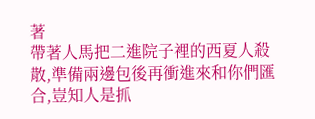著
帶著人馬把二進院子裡的西夏人殺散,準備兩邊包後再衝進來和你們匯合,豈知人是抓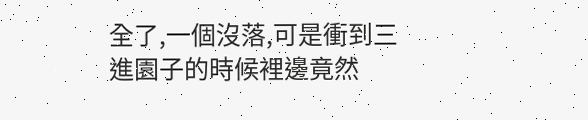全了,一個沒落,可是衝到三進園子的時候裡邊竟然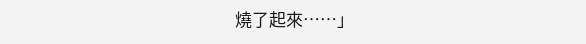燒了起來……」